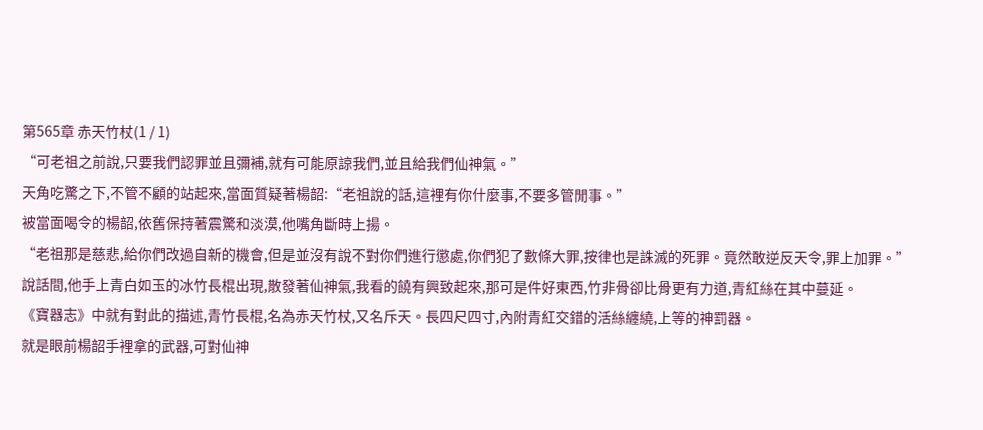第565章 赤天竹杖(1 / 1)
“可老祖之前說,只要我們認罪並且彌補,就有可能原諒我們,並且給我們仙神氣。”
天角吃驚之下,不管不顧的站起來,當面質疑著楊韶:“老祖說的話,這裡有你什麼事,不要多管閒事。”
被當面喝令的楊韶,依舊保持著震驚和淡漠,他嘴角斷時上揚。
“老祖那是慈悲,給你們改過自新的機會,但是並沒有說不對你們進行懲處,你們犯了數條大罪,按律也是誅滅的死罪。竟然敢逆反天令,罪上加罪。”
說話間,他手上青白如玉的冰竹長棍出現,散發著仙神氣,我看的饒有興致起來,那可是件好東西,竹非骨卻比骨更有力道,青紅絲在其中蔓延。
《寶器志》中就有對此的描述,青竹長棍,名為赤天竹杖,又名斥天。長四尺四寸,內附青紅交錯的活絲纏繞,上等的神罰器。
就是眼前楊韶手裡拿的武器,可對仙神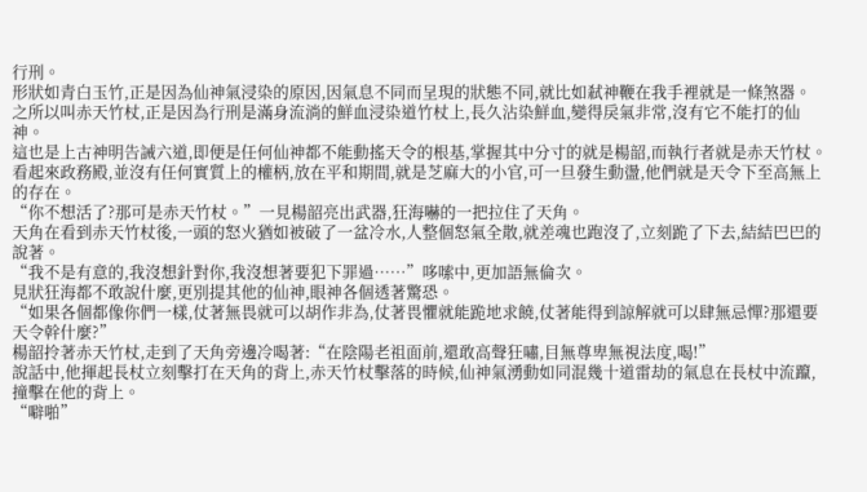行刑。
形狀如青白玉竹,正是因為仙神氣浸染的原因,因氣息不同而呈現的狀態不同,就比如弒神鞭在我手裡就是一條煞器。
之所以叫赤天竹杖,正是因為行刑是滿身流淌的鮮血浸染道竹杖上,長久沾染鮮血,變得戾氣非常,沒有它不能打的仙神。
這也是上古神明告誡六道,即便是任何仙神都不能動搖天令的根基,掌握其中分寸的就是楊韶,而執行者就是赤天竹杖。
看起來政務殿,並沒有任何實質上的權柄,放在平和期間,就是芝麻大的小官,可一旦發生動盪,他們就是天令下至高無上的存在。
“你不想活了?那可是赤天竹杖。”一見楊韶亮出武器,狂海嚇的一把拉住了天角。
天角在看到赤天竹杖後,一頭的怒火猶如被破了一盆冷水,人整個怒氣全散,就差魂也跑沒了,立刻跪了下去,結結巴巴的說著。
“我不是有意的,我沒想針對你,我沒想著要犯下罪過……”哆嗦中,更加語無倫次。
見狀狂海都不敢說什麼,更別提其他的仙神,眼神各個透著驚恐。
“如果各個都像你們一樣,仗著無畏就可以胡作非為,仗著畏懼就能跪地求饒,仗著能得到諒解就可以肆無忌憚?那還要天令幹什麼?”
楊韶拎著赤天竹杖,走到了天角旁邊冷喝著:“在陰陽老祖面前,還敢高聲狂嘯,目無尊卑無視法度,喝!”
說話中,他揮起長杖立刻擊打在天角的背上,赤天竹杖擊落的時候,仙神氣湧動如同混幾十道雷劫的氣息在長杖中流躥,撞擊在他的背上。
“噼啪”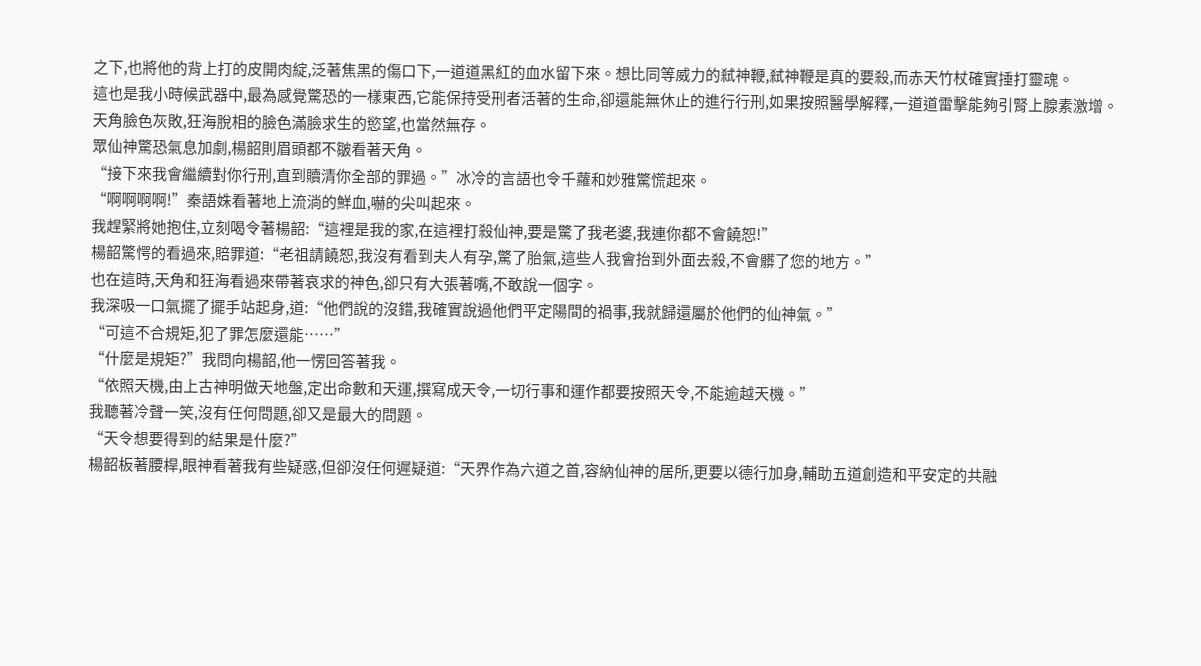之下,也將他的背上打的皮開肉綻,泛著焦黑的傷口下,一道道黑紅的血水留下來。想比同等威力的弒神鞭,弒神鞭是真的要殺,而赤天竹杖確實捶打靈魂。
這也是我小時候武器中,最為感覺驚恐的一樣東西,它能保持受刑者活著的生命,卻還能無休止的進行行刑,如果按照醫學解釋,一道道雷擊能夠引腎上腺素激增。
天角臉色灰敗,狂海脫相的臉色滿臉求生的慾望,也當然無存。
眾仙神驚恐氣息加劇,楊韶則眉頭都不皺看著天角。
“接下來我會繼續對你行刑,直到贖清你全部的罪過。”冰冷的言語也令千蘿和妙雅驚慌起來。
“啊啊啊啊!”秦語姝看著地上流淌的鮮血,嚇的尖叫起來。
我趕緊將她抱住,立刻喝令著楊韶:“這裡是我的家,在這裡打殺仙神,要是驚了我老婆,我連你都不會饒恕!”
楊韶驚愕的看過來,賠罪道:“老祖請饒恕,我沒有看到夫人有孕,驚了胎氣,這些人我會抬到外面去殺,不會髒了您的地方。”
也在這時,天角和狂海看過來帶著哀求的神色,卻只有大張著嘴,不敢說一個字。
我深吸一口氣擺了擺手站起身,道:“他們說的沒錯,我確實說過他們平定陽間的禍事,我就歸還屬於他們的仙神氣。”
“可這不合規矩,犯了罪怎麼還能……”
“什麼是規矩?”我問向楊韶,他一愣回答著我。
“依照天機,由上古神明做天地盤,定出命數和天運,撰寫成天令,一切行事和運作都要按照天令,不能逾越天機。”
我聽著冷聲一笑,沒有任何問題,卻又是最大的問題。
“天令想要得到的結果是什麼?”
楊韶板著腰桿,眼神看著我有些疑惑,但卻沒任何遲疑道:“天界作為六道之首,容納仙神的居所,更要以德行加身,輔助五道創造和平安定的共融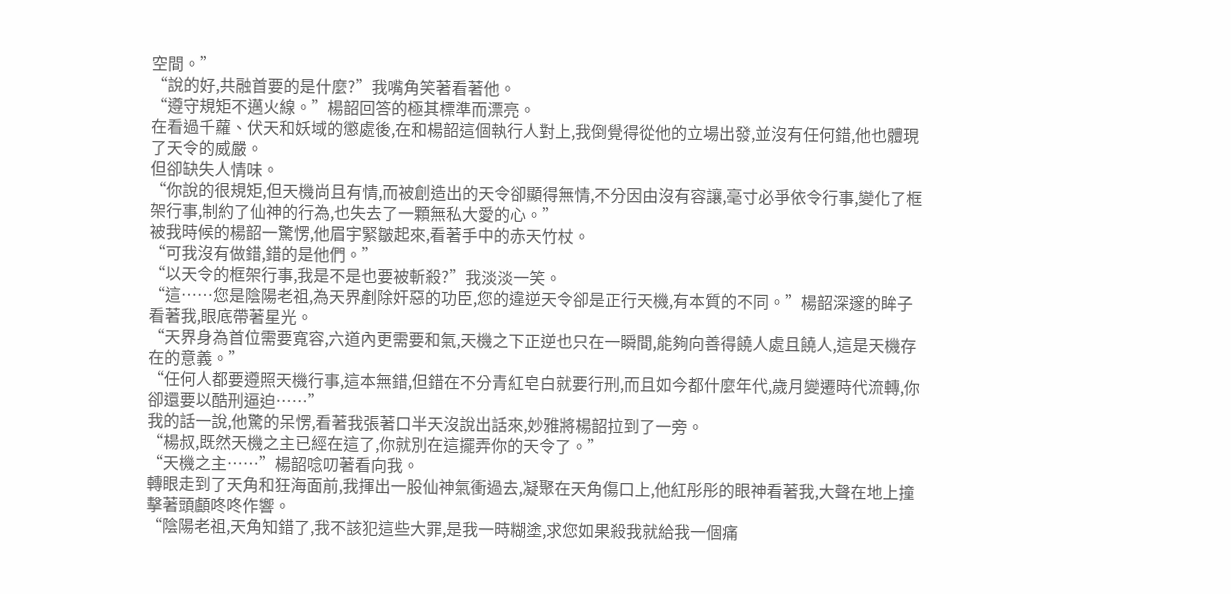空間。”
“說的好,共融首要的是什麼?”我嘴角笑著看著他。
“遵守規矩不邁火線。”楊韶回答的極其標準而漂亮。
在看過千蘿、伏天和妖域的懲處後,在和楊韶這個執行人對上,我倒覺得從他的立場出發,並沒有任何錯,他也體現了天令的威嚴。
但卻缺失人情味。
“你說的很規矩,但天機尚且有情,而被創造出的天令卻顯得無情,不分因由沒有容讓,毫寸必爭依令行事,變化了框架行事,制約了仙神的行為,也失去了一顆無私大愛的心。”
被我時候的楊韶一驚愣,他眉宇緊皺起來,看著手中的赤天竹杖。
“可我沒有做錯,錯的是他們。”
“以天令的框架行事,我是不是也要被斬殺?”我淡淡一笑。
“這……您是陰陽老祖,為天界剷除奸惡的功臣,您的違逆天令卻是正行天機,有本質的不同。”楊韶深邃的眸子看著我,眼底帶著星光。
“天界身為首位需要寬容,六道內更需要和氣,天機之下正逆也只在一瞬間,能夠向善得饒人處且饒人,這是天機存在的意義。”
“任何人都要遵照天機行事,這本無錯,但錯在不分青紅皂白就要行刑,而且如今都什麼年代,歲月變遷時代流轉,你卻還要以酷刑逼迫……”
我的話一說,他驚的呆愣,看著我張著口半天沒說出話來,妙雅將楊韶拉到了一旁。
“楊叔,既然天機之主已經在這了,你就別在這擺弄你的天令了。”
“天機之主……”楊韶唸叨著看向我。
轉眼走到了天角和狂海面前,我揮出一股仙神氣衝過去,凝聚在天角傷口上,他紅彤彤的眼神看著我,大聲在地上撞擊著頭顱咚咚作響。
“陰陽老祖,天角知錯了,我不該犯這些大罪,是我一時糊塗,求您如果殺我就給我一個痛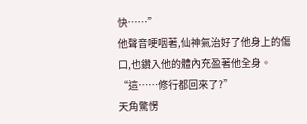快……”
他聲音哽咽著,仙神氣治好了他身上的傷口,也鑽入他的體內充盈著他全身。
“這……修行都回來了?”
天角驚愣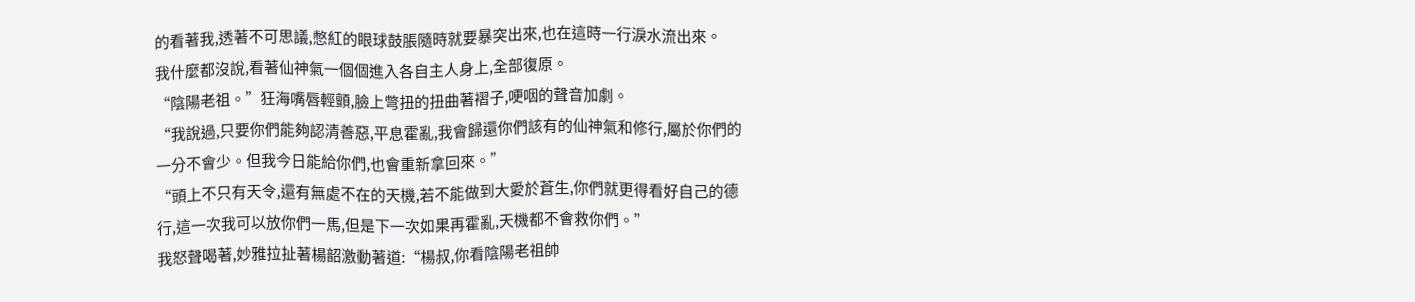的看著我,透著不可思議,憋紅的眼球鼓脹隨時就要暴突出來,也在這時一行淚水流出來。
我什麼都沒說,看著仙神氣一個個進入各自主人身上,全部復原。
“陰陽老祖。”狂海嘴唇輕顫,臉上彆扭的扭曲著褶子,哽咽的聲音加劇。
“我說過,只要你們能夠認清善惡,平息霍亂,我會歸還你們該有的仙神氣和修行,屬於你們的一分不會少。但我今日能給你們,也會重新拿回來。”
“頭上不只有天令,還有無處不在的天機,若不能做到大愛於蒼生,你們就更得看好自己的德行,這一次我可以放你們一馬,但是下一次如果再霍亂,天機都不會救你們。”
我怒聲喝著,妙雅拉扯著楊韶激動著道:“楊叔,你看陰陽老祖帥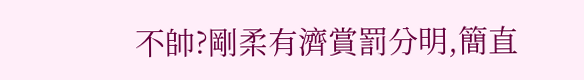不帥?剛柔有濟賞罰分明,簡直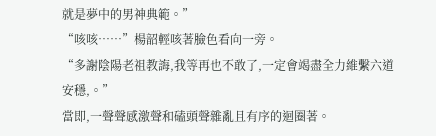就是夢中的男神典範。”
“咳咳……”楊韶輕咳著臉色看向一旁。
“多謝陰陽老祖教誨,我等再也不敢了,一定會竭盡全力維繫六道安穩,。”
當即,一聲聲感激聲和磕頭聲雜亂且有序的迴圈著。